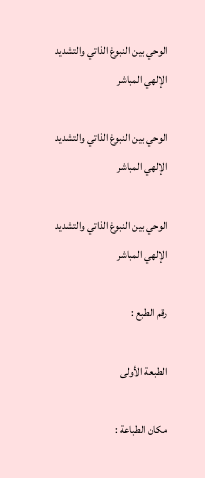الوحي بين النبوغ الذاتي والتشديد الإلهي المباشر

الوحي بين النبوغ الذاتي والتشديد الإلهي المباشر

الوحي بين النبوغ الذاتي والتشديد الإلهي المباشر

رقم الطبع :

الطبعة الأولى

مكان الطباعة :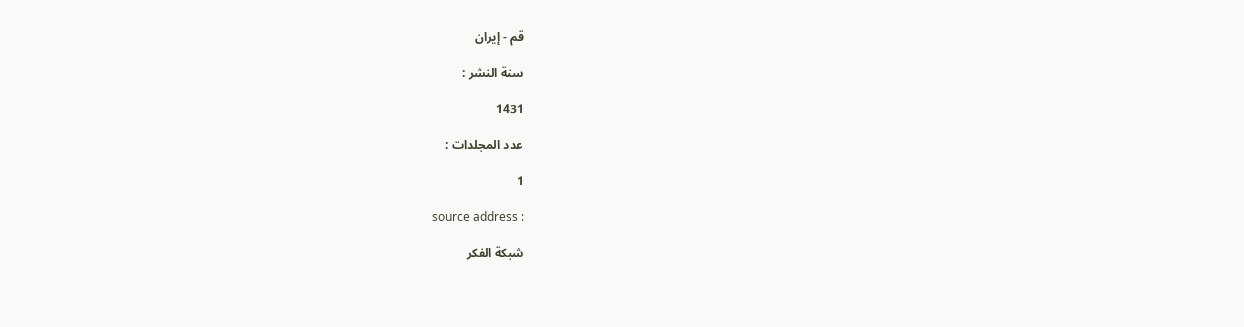قم - إيران

سنة النشر :

1431

عدد المجلدات :

1

source address :

شبكة الفكر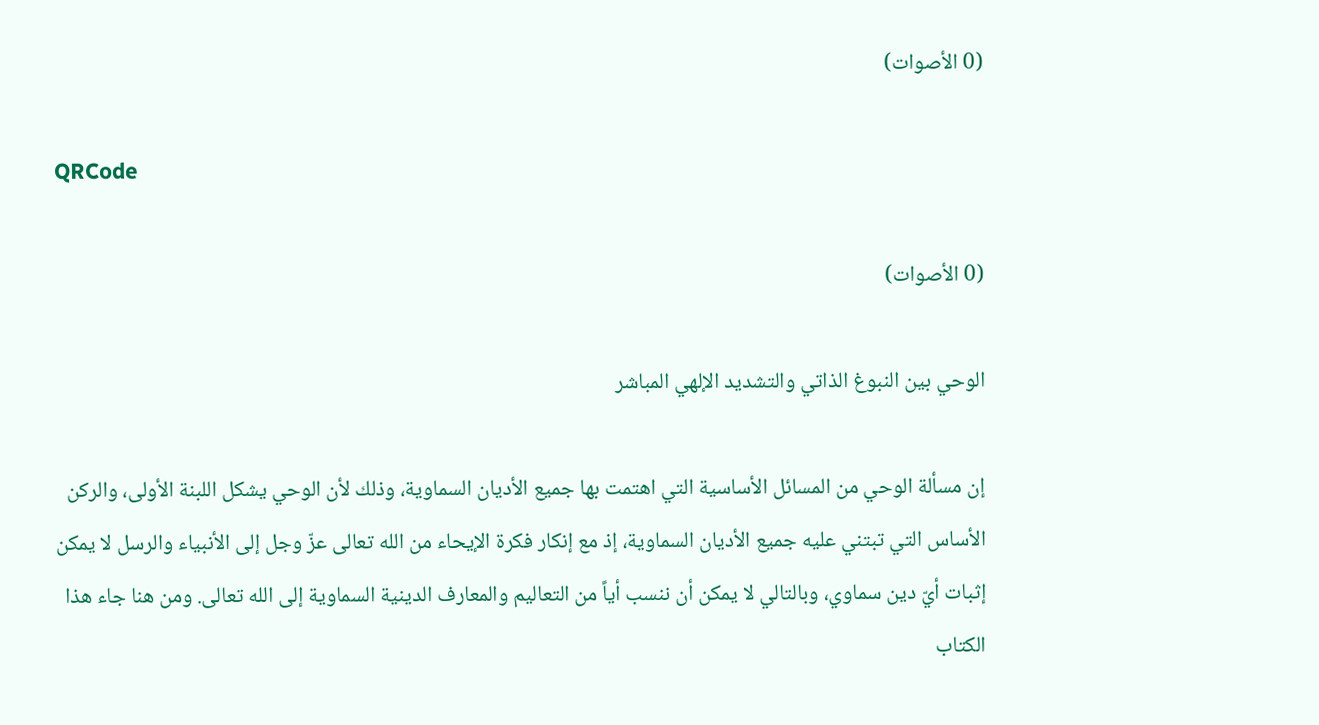(0 الأصوات)

QRCode

(0 الأصوات)

الوحي بين النبوغ الذاتي والتشديد الإلهي المباشر

إن مسألة الوحي من المسائل الأساسية التي اهتمت بها جميع الأديان السماوية، وذلك لأن الوحي يشكل اللبنة الأولى، والركن الأساس التي تبتني عليه جميع الأديان السماوية، إذ مع إنكار فكرة الإيحاء من الله تعالى عزّ وجل إلى الأنبياء والرسل لا يمكن إثبات أيّ دين سماوي، وبالتالي لا يمكن أن ننسب أياً من التعاليم والمعارف الدينية السماوية إلى الله تعالى. ومن هنا جاء هذا الكتاب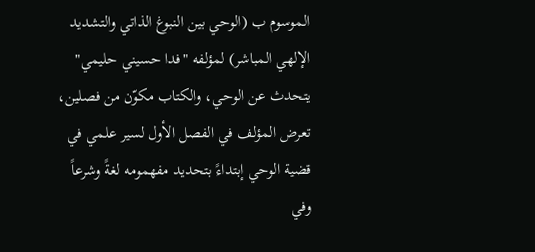الموسوم ب (الوحي بين النبوغ الذاتي والتشديد الإلهي المباشر) لمؤلفه "فدا حسيني حليمي" يتحدث عن الوحي، والكتاب مكوّن من فصلين، تعرض المؤلف في الفصل الأول لسير علمي في قضية الوحي إبتداءً بتحديد مفهمومه لغةً وشرعاً وفي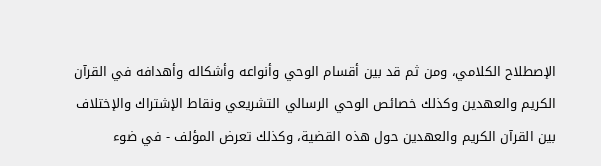الإصطلاح الكلامي، ومن ثم قد بين أقسام الوحي وأنواعه وأشكاله وأهدافه في القرآن الكريم والعهدين وكذلك خصائص الوحي الرسالي التشريعي ونقاط الإشتراك والإختلاف بين القرآن الكريم والعهدين حول هذه القضية، وكذلك تعرض المؤلف - في ضوء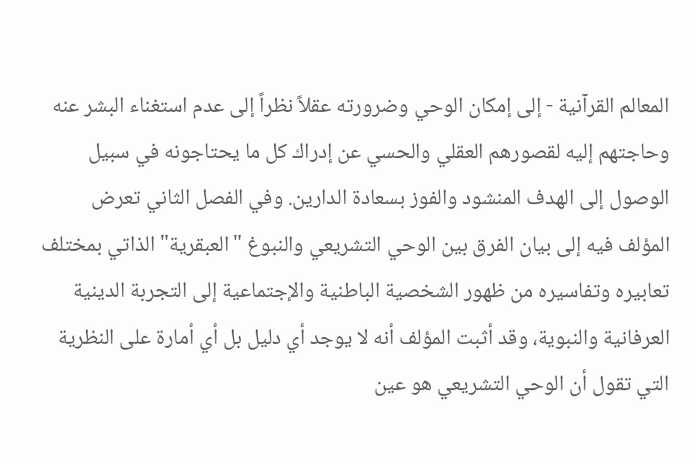المعالم القرآنية - إلى إمكان الوحي وضرورته عقلاً نظراً إلى عدم استغناء البشر عنه وحاجتهم إليه لقصورهم العقلي والحسي عن إدراك كل ما يحتاجونه في سبيل الوصول إلى الهدف المنشود والفوز بسعادة الدارين. وفي الفصل الثاني تعرض المؤلف فيه إلى بيان الفرق بين الوحي التشريعي والنبوغ "العبقرية" الذاتي بمختلف تعابيره وتفاسيره من ظهور الشخصية الباطنية والإجتماعية إلى التجربة الدينية العرفانية والنبوية، وقد أثبت المؤلف أنه لا يوجد أي دليل بل أي أمارة على النظرية التي تقول أن الوحي التشريعي هو عين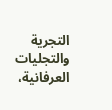التجرية والتجليات العرفانية،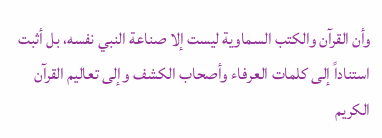وأن القرآن والكتب السماوية ليست إلا صناعة النبي نفسه، بل أثبت استناداً إلى كلمات العرفاء وأصحاب الكشف وإلى تعاليم القرآن الكريم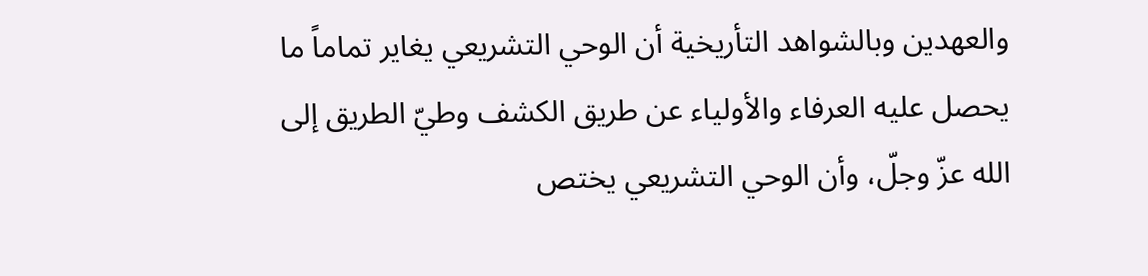والعهدين وبالشواهد التأريخية أن الوحي التشريعي يغاير تماماً ما يحصل عليه العرفاء والأولياء عن طريق الكشف وطيّ الطريق إلى الله عزّ وجلّ، وأن الوحي التشريعي يختص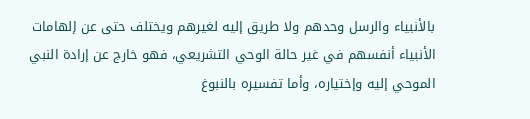بالأنبياء والرسل وحدهم ولا طريق إليه لغيرهم ويختلف حتى عن إلهامات الأنبياء أنفسهم في غير حالة الوحي التشريعي، فهو خارج عن إرادة النبي الموحي إليه وإختياره، وأما تفسيره بالنبوغ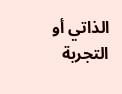الذاتي أو التجربة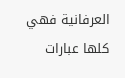العرفانية فهي كلها عبارات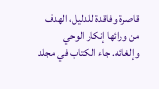قاصرة وفاقدة للدليل، الهدف من ورائها إنكار الوحي وإلغائه. جاء الكتاب في مجلد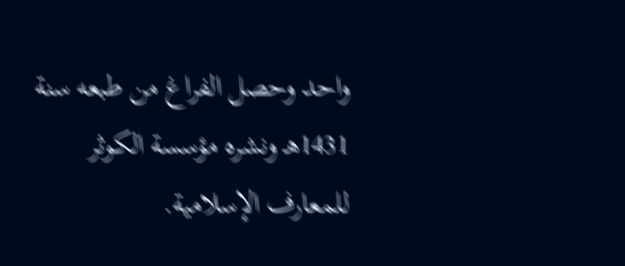واحد وحصل الفراغ من طبعه سنة 1431هـ ونشره مؤسسة الكوثر للمعارف الإسلامية.